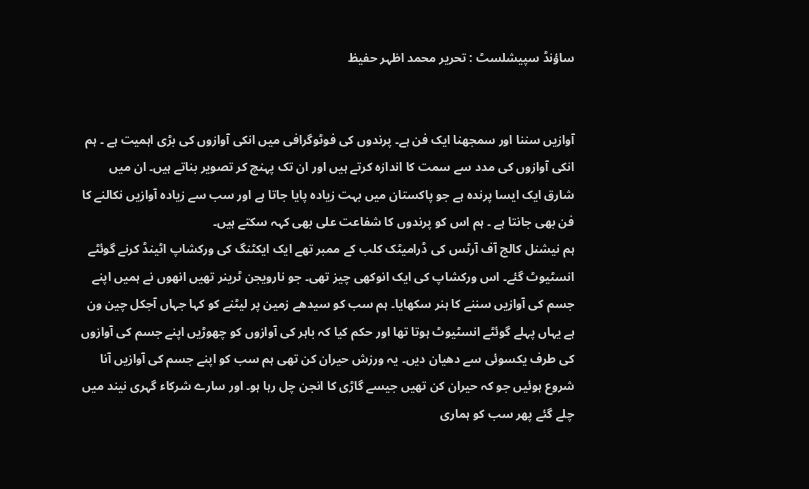ساؤنڈ سپیشلسٹ : تحریر محمد اظہر حفیظ


آوازیں سننا اور سمجھنا ایک فن ہے۔ پرندوں کی فوٹوگرافی میں انکی آوازوں کی بڑی اہمیت ہے ۔ ہم انکی آوازوں کی مدد سے سمت کا اندازہ کرتے ہیں اور ان تک پہنچ کر تصویر بناتے ہیں۔ ان میں شارق ایک ایسا پرندہ ہے جو پاکستان میں بہت زیادہ پایا جاتا ہے اور سب سے زیادہ آوازیں نکالنے کا فن بھی جانتا ہے ۔ ہم اس کو پرندوں کا شفاعت علی بھی کہہ سکتے ہیں۔
ہم نیشنل کالج آف آرٹس کی ڈرامیٹک کلب کے ممبر تھے ایک ایکٹنگ کی ورکشاپ اٹینڈ کرنے گوئٹے انسٹیوٹ گئے۔ اس ورکشاپ کی ایک انوکھی چیز تھی۔ جو نارویجن ٹرینر تھیں انھوں نے ہمیں اپنے جسم کی آوازیں سننے کا ہنر سکھایا۔ ہم سب کو سیدھے زمین پر لیٹنے کو کہا جہاں آجکل چین ون ہے یہاں پہلے گوئٹے انسٹیوٹ ہوتا تھا اور حکم کیا کہ باہر کی آوازوں کو چھوڑیں اپنے جسم کی آوازوں کی طرف یکسوئی سے دھیان دیں۔ یہ ورزش حیران کن تھی ہم سب کو اپنے جسم کی آوازیں آنا شروع ہوئیں جو کہ حیران کن تھیں جیسے گاڑی کا انجن چل رہا ہو۔ اور سارے شرکاء گہری نیند میں چلے گئے پھر سب کو ہماری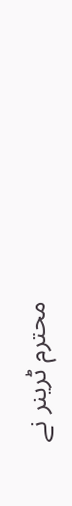محترم ٹرینر نے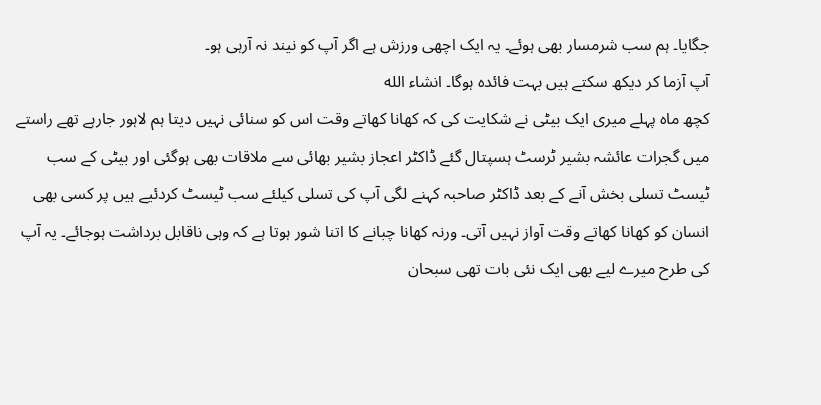جگایا۔ ہم سب شرمسار بھی ہوئے۔ یہ ایک اچھی ورزش ہے اگر آپ کو نیند نہ آرہی ہو۔
آپ آزما کر دیکھ سکتے ہیں بہت فائدہ ہوگا۔ انشاء الله
کچھ ماہ پہلے میری ایک بیٹی نے شکایت کی کہ کھانا کھاتے وقت اس کو سنائی نہیں دیتا ہم لاہور جارہے تھے راستے میں گجرات عائشہ بشیر ٹرسٹ ہسپتال گئے ڈاکٹر اعجاز بشیر بھائی سے ملاقات بھی ہوگئی اور بیٹی کے سب ٹیسٹ تسلی بخش آنے کے بعد ڈاکٹر صاحبہ کہنے لگی آپ کی تسلی کیلئے سب ٹیسٹ کردئیے ہیں پر کسی بھی انسان کو کھانا کھاتے وقت آواز نہیں آتی۔ ورنہ کھانا چبانے کا اتنا شور ہوتا ہے کہ وہی ناقابل برداشت ہوجائے۔ یہ آپ کی طرح میرے لیے بھی ایک نئی بات تھی سبحان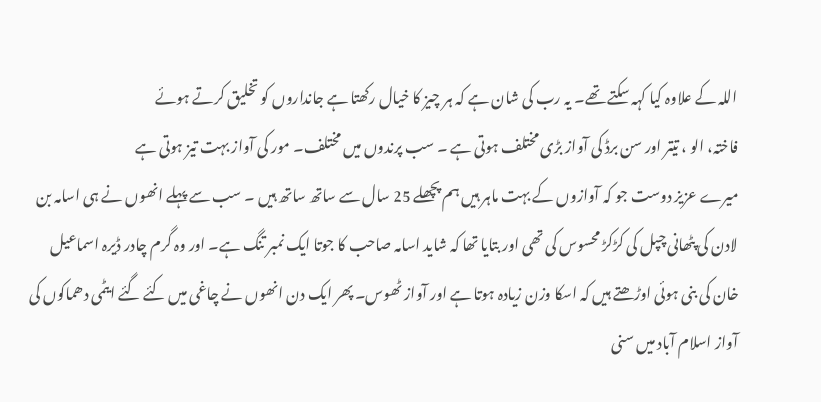اللہ کے علاوہ کیا کہہ سکتے تھے۔ یہ رب کی شان ہے کہ ہر چیز کا خیال رکھتا ہے جانداروں کو تخلیق کرتے ہوئے
فاختہ، الو ، تیتر اور سن برڈ کی آواز بڑی مختلف ہوتی ہے ۔ سب پرندوں میں مختلف۔ مور کی آواز بہت تیز ہوتی ہے
میرے عزیز دوست جو کہ آوازوں کے بہت ماہر ہیں ہم پچھلے 25 سال سے ساتھ ساتھ ہیں ۔ سب سے پہلے انھوں نے ہی اسامہ بن لادن کی پٹھانی چپل کی کڑکڑ محسوس کی تھی اور بتایا تھا کہ شاید اسامہ صاحب کا جوتا ایک نمبر تنگ ہے۔ اور وہ گرم چادر ڈیرہ اسماعیل خان کی بنی ہوئی اوڑھتے ہیں کہ اسکا وزن زیادہ ہوتا ہے اور آواز ٹھوس۔ پھر ایک دن انھوں نے چاغی میں کئے گئے ایٹمی دھماکوں کی آواز اسلام آباد میں سنی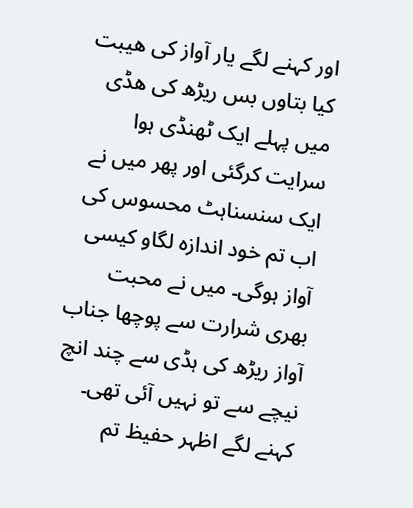اور کہنے لگے یار آواز کی ھیبت کیا بتاوں بس ریڑھ کی ھڈی میں پہلے ایک ٹھنڈی ہوا سرایت کرگئی اور پھر میں نے ایک سنسناہٹ محسوس کی اب تم خود اندازہ لگاو کیسی آواز ہوگی۔ میں نے محبت بھری شرارت سے پوچھا جناب آواز ریڑھ کی ہڈی سے چند انچ نیچے سے تو نہیں آئی تھی۔ کہنے لگے اظہر حفیظ تم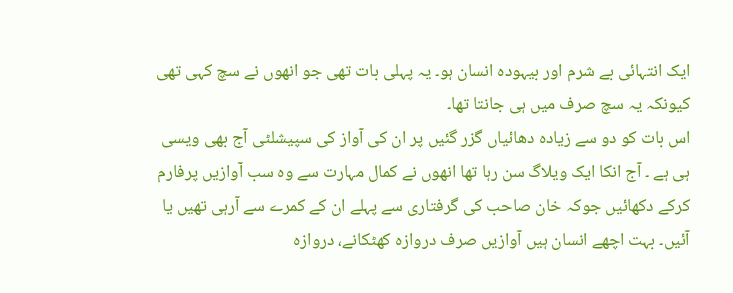ایک انتہائی بے شرم اور بیہودہ انسان ہو۔ یہ پہلی بات تھی جو انھوں نے سچ کہی تھی کیونکہ یہ سچ صرف میں ہی جانتا تھا۔
اس بات کو دو سے زیادہ دھائیاں گزر گئیں پر ان کی آواز کی سپیشلٹی آج بھی ویسی ہی ہے ۔ آج انکا ایک ویلاگ سن رہا تھا انھوں نے کمال مہارت سے وہ سب آوازیں پرفارم کرکے دکھائیں جوکہ خان صاحب کی گرفتاری سے پہلے ان کے کمرے سے آرہی تھیں یا آئیں۔ بہت اچھے انسان ہیں آوازیں صرف دروازہ کھٹکانے، دروازہ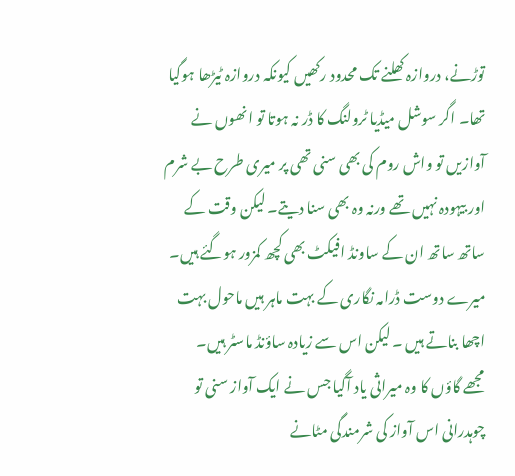توڑنے، دروازہ کھلنے تک محدود رکھیں کیونکہ دروازہ ٹیڑھا ہوگیا تھا۔ اگر سوشل میڈیا ٹرولنگ کا ڈر نہ ہوتا تو انھوں نے آوازیں تو واش روم کی بھی سنی تھی پر میری طرح بے شرم اور بیہودہ نہیں تھے ورنہ وہ بھی سنا دیتے۔ لیکن وقت کے ساتھ ساتھ ان کے ساونڈ افیکٹ بھی کچھ کمزور ہوگئے ہیں۔
میرے دوست ڈرامہ نگاری کے بہت ماہر ہیں ماحول بہت اچھا بناتے ہیں ۔ لیکن اس سے زیادہ ساؤنڈ ماسٹر ہیں۔
مجھے گاؤں کا وہ میراثی یاد آگیا جس نے ایک آواز سنی تو چوہدرانی اس آواز کی شرمندگی مٹانے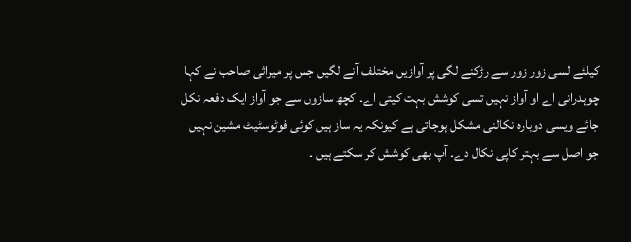کیلئے لسی زور زور سے رڑکنے لگی پر آوازیں مختلف آنے لگیں جس پر میراثی صاحب نے کہا چوہدرانی اے او آواز نہیں تسی کوشش بہت کیتی اے۔ کچھ سازوں سے جو آواز ایک دفعہ نکل جائے ویسی دوبارہ نکالنی مشکل ہوجاتی ہے کیونکہ یہ ساز ہیں کوئی فوٹوسٹیٹ مشین نہیں جو اصل سے بہتر کاپی نکال دے۔ آپ بھی کوشش کر سکتے ہیں ۔